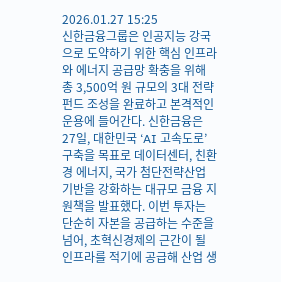2026.01.27 15:25
신한금융그룹은 인공지능 강국으로 도약하기 위한 핵심 인프라와 에너지 공급망 확충을 위해 총 3,500억 원 규모의 3대 전략 펀드 조성을 완료하고 본격적인 운용에 들어간다. 신한금융은 27일, 대한민국 ‘AI 고속도로’ 구축을 목표로 데이터센터, 친환경 에너지, 국가 첨단전략산업 기반을 강화하는 대규모 금융 지원책을 발표했다. 이번 투자는 단순히 자본을 공급하는 수준을 넘어, 초혁신경제의 근간이 될 인프라를 적기에 공급해 산업 생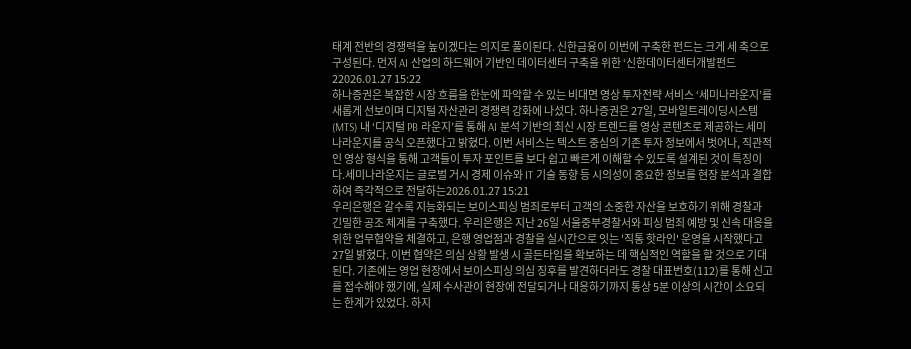태계 전반의 경쟁력을 높이겠다는 의지로 풀이된다. 신한금융이 이번에 구축한 펀드는 크게 세 축으로 구성된다. 먼저 AI 산업의 하드웨어 기반인 데이터센터 구축을 위한 ‘신한데이터센터개발펀드 22026.01.27 15:22
하나증권은 복잡한 시장 흐름을 한눈에 파악할 수 있는 비대면 영상 투자전략 서비스 ‘세미나라운지’를 새롭게 선보이며 디지털 자산관리 경쟁력 강화에 나섰다. 하나증권은 27일, 모바일트레이딩시스템(MTS) 내 ‘디지털 PB 라운지’를 통해 AI 분석 기반의 최신 시장 트렌드를 영상 콘텐츠로 제공하는 세미나라운지를 공식 오픈했다고 밝혔다. 이번 서비스는 텍스트 중심의 기존 투자 정보에서 벗어나, 직관적인 영상 형식을 통해 고객들이 투자 포인트를 보다 쉽고 빠르게 이해할 수 있도록 설계된 것이 특징이다.세미나라운지는 글로벌 거시 경제 이슈와 IT 기술 동향 등 시의성이 중요한 정보를 현장 분석과 결합하여 즉각적으로 전달하는2026.01.27 15:21
우리은행은 갈수록 지능화되는 보이스피싱 범죄로부터 고객의 소중한 자산을 보호하기 위해 경찰과 긴밀한 공조 체계를 구축했다. 우리은행은 지난 26일 서울중부경찰서와 피싱 범죄 예방 및 신속 대응을 위한 업무협약을 체결하고, 은행 영업점과 경찰을 실시간으로 잇는 '직통 핫라인' 운영을 시작했다고 27일 밝혔다. 이번 협약은 의심 상황 발생 시 골든타임을 확보하는 데 핵심적인 역할을 할 것으로 기대된다. 기존에는 영업 현장에서 보이스피싱 의심 징후를 발견하더라도 경찰 대표번호(112)를 통해 신고를 접수해야 했기에, 실제 수사관이 현장에 전달되거나 대응하기까지 통상 5분 이상의 시간이 소요되는 한계가 있었다. 하지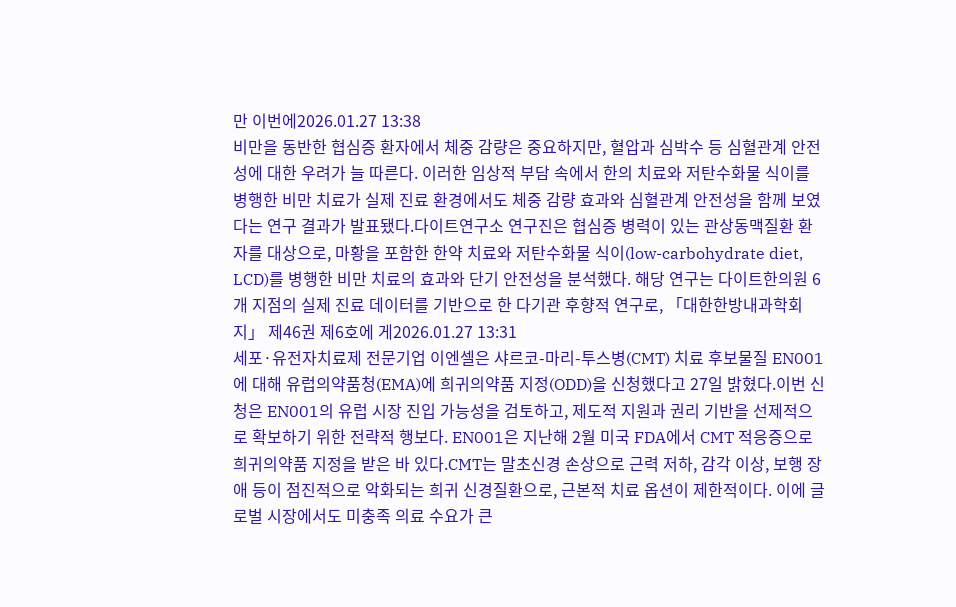만 이번에2026.01.27 13:38
비만을 동반한 협심증 환자에서 체중 감량은 중요하지만, 혈압과 심박수 등 심혈관계 안전성에 대한 우려가 늘 따른다. 이러한 임상적 부담 속에서 한의 치료와 저탄수화물 식이를 병행한 비만 치료가 실제 진료 환경에서도 체중 감량 효과와 심혈관계 안전성을 함께 보였다는 연구 결과가 발표됐다.다이트연구소 연구진은 협심증 병력이 있는 관상동맥질환 환자를 대상으로, 마황을 포함한 한약 치료와 저탄수화물 식이(low-carbohydrate diet, LCD)를 병행한 비만 치료의 효과와 단기 안전성을 분석했다. 해당 연구는 다이트한의원 6개 지점의 실제 진료 데이터를 기반으로 한 다기관 후향적 연구로, 「대한한방내과학회지」 제46권 제6호에 게2026.01.27 13:31
세포·유전자치료제 전문기업 이엔셀은 샤르코-마리-투스병(CMT) 치료 후보물질 EN001에 대해 유럽의약품청(EMA)에 희귀의약품 지정(ODD)을 신청했다고 27일 밝혔다.이번 신청은 EN001의 유럽 시장 진입 가능성을 검토하고, 제도적 지원과 권리 기반을 선제적으로 확보하기 위한 전략적 행보다. EN001은 지난해 2월 미국 FDA에서 CMT 적응증으로 희귀의약품 지정을 받은 바 있다.CMT는 말초신경 손상으로 근력 저하, 감각 이상, 보행 장애 등이 점진적으로 악화되는 희귀 신경질환으로, 근본적 치료 옵션이 제한적이다. 이에 글로벌 시장에서도 미충족 의료 수요가 큰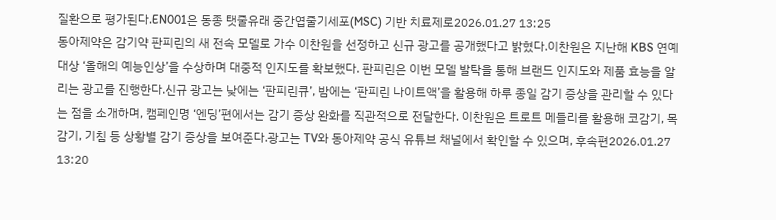질환으로 평가된다.EN001은 동종 탯줄유래 중간엽줄기세포(MSC) 기반 치료제로2026.01.27 13:25
동아제약은 감기약 판피린의 새 전속 모델로 가수 이찬원을 선정하고 신규 광고를 공개했다고 밝혔다.이찬원은 지난해 KBS 연예대상 ‘올해의 예능인상’을 수상하며 대중적 인지도를 확보했다. 판피린은 이번 모델 발탁을 통해 브랜드 인지도와 제품 효능을 알리는 광고를 진행한다.신규 광고는 낮에는 ‘판피린큐’, 밤에는 ‘판피린 나이트액’을 활용해 하루 종일 감기 증상을 관리할 수 있다는 점을 소개하며, 캠페인명 ‘엔딩’편에서는 감기 증상 완화를 직관적으로 전달한다. 이찬원은 트로트 메들리를 활용해 코감기, 목감기, 기침 등 상황별 감기 증상을 보여준다.광고는 TV와 동아제약 공식 유튜브 채널에서 확인할 수 있으며, 후속편2026.01.27 13:20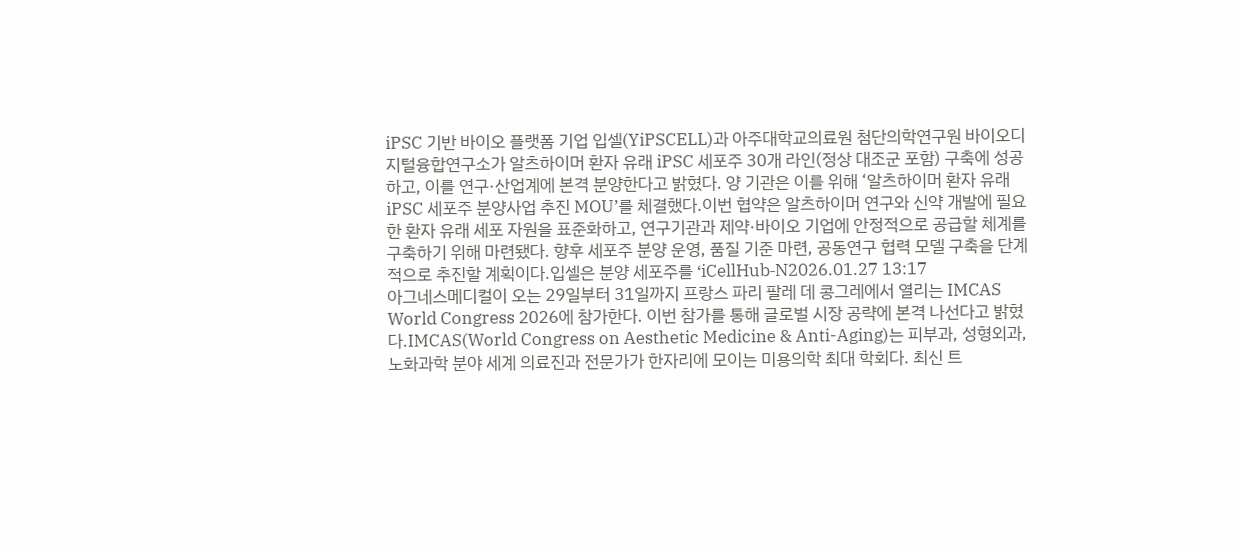iPSC 기반 바이오 플랫폼 기업 입셀(YiPSCELL)과 아주대학교의료원 첨단의학연구원 바이오디지털융합연구소가 알츠하이머 환자 유래 iPSC 세포주 30개 라인(정상 대조군 포함) 구축에 성공하고, 이를 연구·산업계에 본격 분양한다고 밝혔다. 양 기관은 이를 위해 ‘알츠하이머 환자 유래 iPSC 세포주 분양사업 추진 MOU’를 체결했다.이번 협약은 알츠하이머 연구와 신약 개발에 필요한 환자 유래 세포 자원을 표준화하고, 연구기관과 제약·바이오 기업에 안정적으로 공급할 체계를 구축하기 위해 마련됐다. 향후 세포주 분양 운영, 품질 기준 마련, 공동연구 협력 모델 구축을 단계적으로 추진할 계획이다.입셀은 분양 세포주를 ‘iCellHub‑N2026.01.27 13:17
아그네스메디컬이 오는 29일부터 31일까지 프랑스 파리 팔레 데 콩그레에서 열리는 IMCAS World Congress 2026에 참가한다. 이번 참가를 통해 글로벌 시장 공략에 본격 나선다고 밝혔다.IMCAS(World Congress on Aesthetic Medicine & Anti-Aging)는 피부과, 성형외과, 노화과학 분야 세계 의료진과 전문가가 한자리에 모이는 미용의학 최대 학회다. 최신 트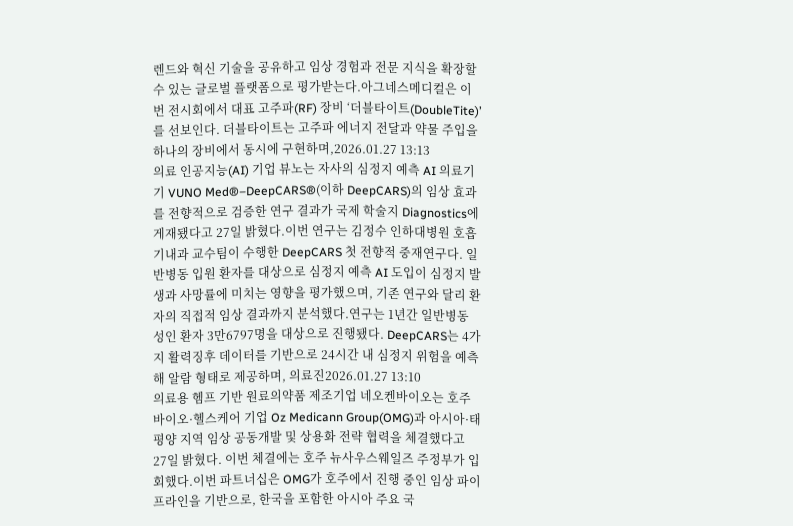렌드와 혁신 기술을 공유하고 임상 경험과 전문 지식을 확장할 수 있는 글로벌 플랫폼으로 평가받는다.아그네스메디컬은 이번 전시회에서 대표 고주파(RF) 장비 ‘더블타이트(DoubleTite)’를 선보인다. 더블타이트는 고주파 에너지 전달과 약물 주입을 하나의 장비에서 동시에 구현하며,2026.01.27 13:13
의료 인공지능(AI) 기업 뷰노는 자사의 심정지 예측 AI 의료기기 VUNO Med®–DeepCARS®(이하 DeepCARS)의 임상 효과를 전향적으로 검증한 연구 결과가 국제 학술지 Diagnostics에 게재됐다고 27일 밝혔다.이번 연구는 김정수 인하대병원 호흡기내과 교수팀이 수행한 DeepCARS 첫 전향적 중재연구다. 일반병동 입원 환자를 대상으로 심정지 예측 AI 도입이 심정지 발생과 사망률에 미치는 영향을 평가했으며, 기존 연구와 달리 환자의 직접적 임상 결과까지 분석했다.연구는 1년간 일반병동 성인 환자 3만6797명을 대상으로 진행됐다. DeepCARS는 4가지 활력징후 데이터를 기반으로 24시간 내 심정지 위험을 예측해 알람 형태로 제공하며, 의료진2026.01.27 13:10
의료용 헴프 기반 원료의약품 제조기업 네오켄바이오는 호주 바이오·헬스케어 기업 Oz Medicann Group(OMG)과 아시아·태평양 지역 임상 공동개발 및 상용화 전략 협력을 체결했다고 27일 밝혔다. 이번 체결에는 호주 뉴사우스웨일즈 주정부가 입회했다.이번 파트너십은 OMG가 호주에서 진행 중인 임상 파이프라인을 기반으로, 한국을 포함한 아시아 주요 국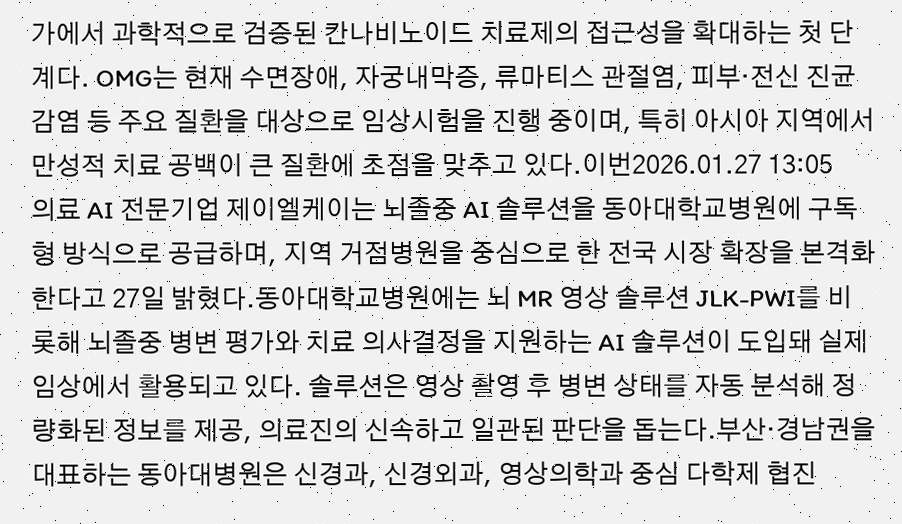가에서 과학적으로 검증된 칸나비노이드 치료제의 접근성을 확대하는 첫 단계다. OMG는 현재 수면장애, 자궁내막증, 류마티스 관절염, 피부·전신 진균 감염 등 주요 질환을 대상으로 임상시험을 진행 중이며, 특히 아시아 지역에서 만성적 치료 공백이 큰 질환에 초점을 맞추고 있다.이번2026.01.27 13:05
의료 AI 전문기업 제이엘케이는 뇌졸중 AI 솔루션을 동아대학교병원에 구독형 방식으로 공급하며, 지역 거점병원을 중심으로 한 전국 시장 확장을 본격화한다고 27일 밝혔다.동아대학교병원에는 뇌 MR 영상 솔루션 JLK-PWI를 비롯해 뇌졸중 병변 평가와 치료 의사결정을 지원하는 AI 솔루션이 도입돼 실제 임상에서 활용되고 있다. 솔루션은 영상 촬영 후 병변 상태를 자동 분석해 정량화된 정보를 제공, 의료진의 신속하고 일관된 판단을 돕는다.부산·경남권을 대표하는 동아대병원은 신경과, 신경외과, 영상의학과 중심 다학제 협진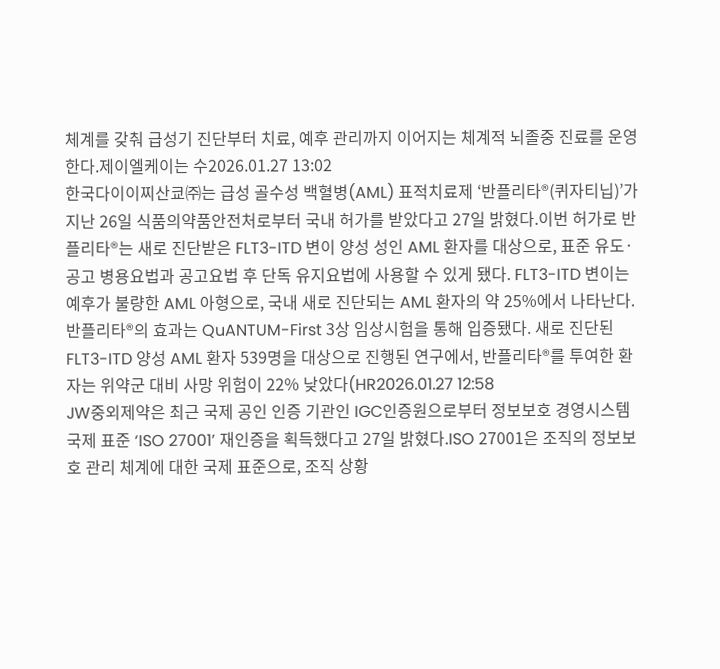체계를 갖춰 급성기 진단부터 치료, 예후 관리까지 이어지는 체계적 뇌졸중 진료를 운영한다.제이엘케이는 수2026.01.27 13:02
한국다이이찌산쿄㈜는 급성 골수성 백혈병(AML) 표적치료제 ‘반플리타®(퀴자티닙)’가 지난 26일 식품의약품안전처로부터 국내 허가를 받았다고 27일 밝혔다.이번 허가로 반플리타®는 새로 진단받은 FLT3-ITD 변이 양성 성인 AML 환자를 대상으로, 표준 유도·공고 병용요법과 공고요법 후 단독 유지요법에 사용할 수 있게 됐다. FLT3-ITD 변이는 예후가 불량한 AML 아형으로, 국내 새로 진단되는 AML 환자의 약 25%에서 나타난다.반플리타®의 효과는 QuANTUM-First 3상 임상시험을 통해 입증됐다. 새로 진단된 FLT3-ITD 양성 AML 환자 539명을 대상으로 진행된 연구에서, 반플리타®를 투여한 환자는 위약군 대비 사망 위험이 22% 낮았다(HR2026.01.27 12:58
JW중외제약은 최근 국제 공인 인증 기관인 IGC인증원으로부터 정보보호 경영시스템 국제 표준 ‘ISO 27001’ 재인증을 획득했다고 27일 밝혔다.ISO 27001은 조직의 정보보호 관리 체계에 대한 국제 표준으로, 조직 상황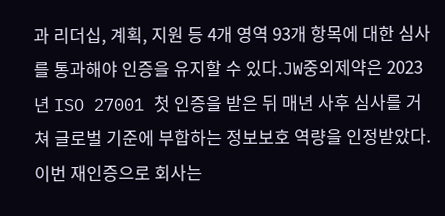과 리더십, 계획, 지원 등 4개 영역 93개 항목에 대한 심사를 통과해야 인증을 유지할 수 있다.JW중외제약은 2023년 ISO 27001 첫 인증을 받은 뒤 매년 사후 심사를 거쳐 글로벌 기준에 부합하는 정보보호 역량을 인정받았다. 이번 재인증으로 회사는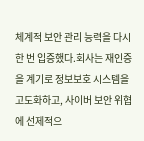체계적 보안 관리 능력을 다시 한 번 입증했다.회사는 재인증을 계기로 정보보호 시스템을 고도화하고, 사이버 보안 위협에 선제적으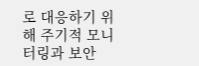로 대응하기 위해 주기적 모니터링과 보안